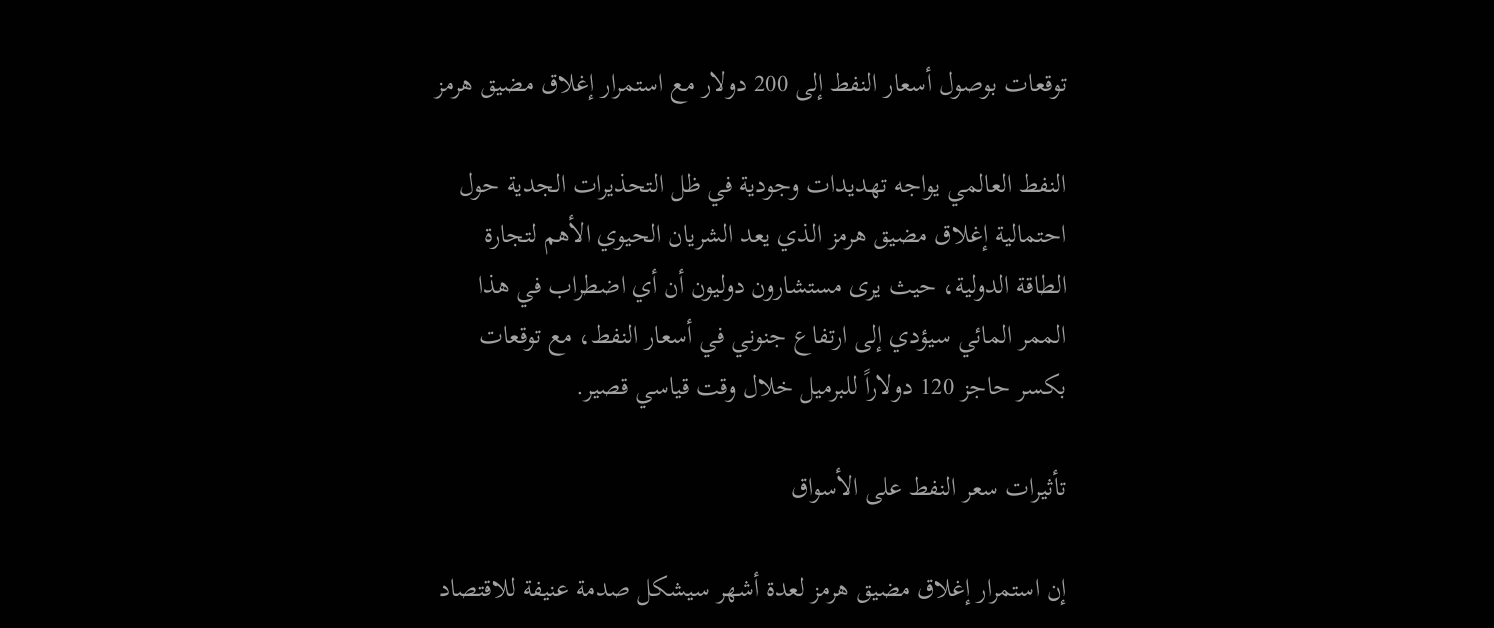توقعات بوصول أسعار النفط إلى 200 دولار مع استمرار إغلاق مضيق هرمز

النفط العالمي يواجه تهديدات وجودية في ظل التحذيرات الجدية حول احتمالية إغلاق مضيق هرمز الذي يعد الشريان الحيوي الأهم لتجارة الطاقة الدولية، حيث يرى مستشارون دوليون أن أي اضطراب في هذا الممر المائي سيؤدي إلى ارتفاع جنوني في أسعار النفط، مع توقعات بكسر حاجز 120 دولاراً للبرميل خلال وقت قياسي قصير.

تأثيرات سعر النفط على الأسواق

إن استمرار إغلاق مضيق هرمز لعدة أشهر سيشكل صدمة عنيفة للاقتصاد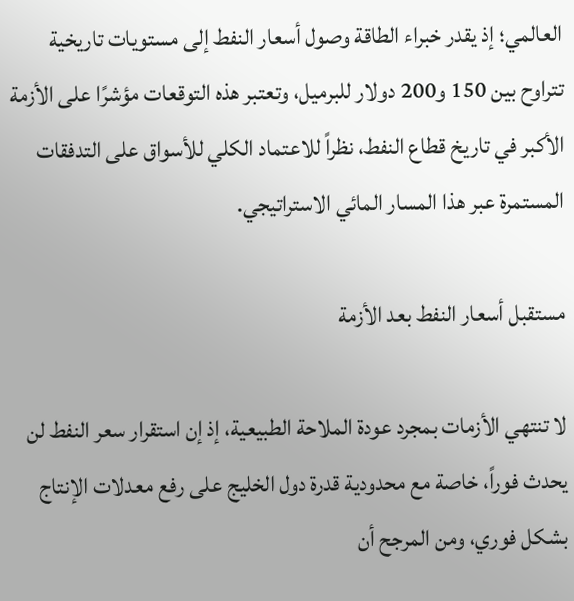العالمي؛ إذ يقدر خبراء الطاقة وصول أسعار النفط إلى مستويات تاريخية تتراوح بين 150 و200 دولار للبرميل، وتعتبر هذه التوقعات مؤشرًا على الأزمة الأكبر في تاريخ قطاع النفط، نظراً للاعتماد الكلي للأسواق على التدفقات المستمرة عبر هذا المسار المائي الاستراتيجي.

مستقبل أسعار النفط بعد الأزمة

لا تنتهي الأزمات بمجرد عودة الملاحة الطبيعية، إذ إن استقرار سعر النفط لن يحدث فوراً، خاصة مع محدودية قدرة دول الخليج على رفع معدلات الإنتاج بشكل فوري، ومن المرجح أن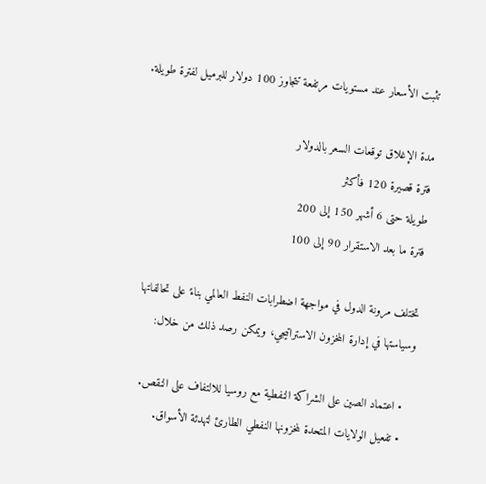تثبت الأسعار عند مستويات مرتفعة تتجاوز 100 دولار للبرميل لفترة طويلة.

مدة الإغلاق توقعات السعر بالدولار
فترة قصيرة 120 فأكثر
طويلة حتى 6 أشهر 150 إلى 200
فترة ما بعد الاستقرار 90 إلى 100

تختلف مرونة الدول في مواجهة اضطرابات النفط العالمي بناءً على تحالفاتها وسياستها في إدارة المخزون الاستراتيجي، ويمكن رصد ذلك من خلال:

  • اعتماد الصين على الشراكة النفطية مع روسيا للالتفاف على النقص.
  • تفعيل الولايات المتحدة لمخزونها النفطي الطارئ لتهدئة الأسواق.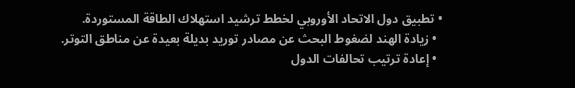• تطبيق دول الاتحاد الأوروبي لخطط ترشيد استهلاك الطاقة المستوردة.
  • زيادة الهند لضغوط البحث عن مصادر توريد بديلة بعيدة عن مناطق التوتر.
  • إعادة ترتيب تحالفات الدول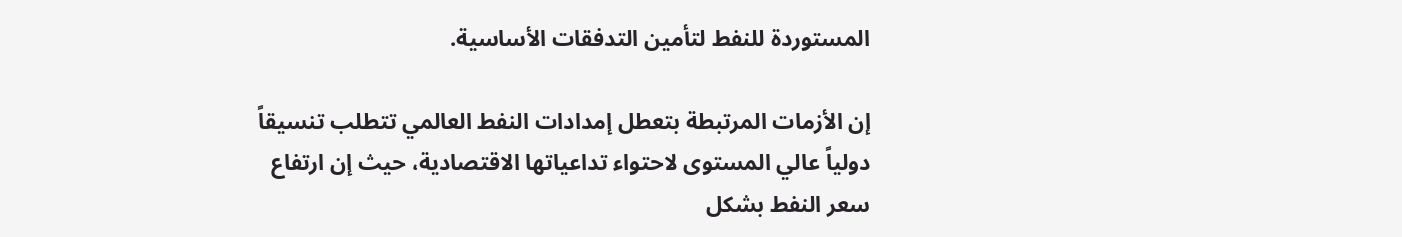المستوردة للنفط لتأمين التدفقات الأساسية.

إن الأزمات المرتبطة بتعطل إمدادات النفط العالمي تتطلب تنسيقاً دولياً عالي المستوى لاحتواء تداعياتها الاقتصادية، حيث إن ارتفاع سعر النفط بشكل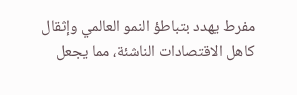مفرط يهدد بتباطؤ النمو العالمي وإثقال كاهل الاقتصادات الناشئة، مما يجعل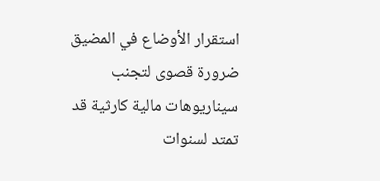استقرار الأوضاع في المضيق ضرورة قصوى لتجنب سيناريوهات مالية كارثية قد تمتد لسنوات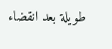طويلة بعد انقضاء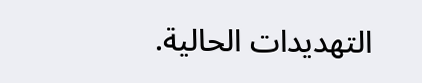التهديدات الحالية.